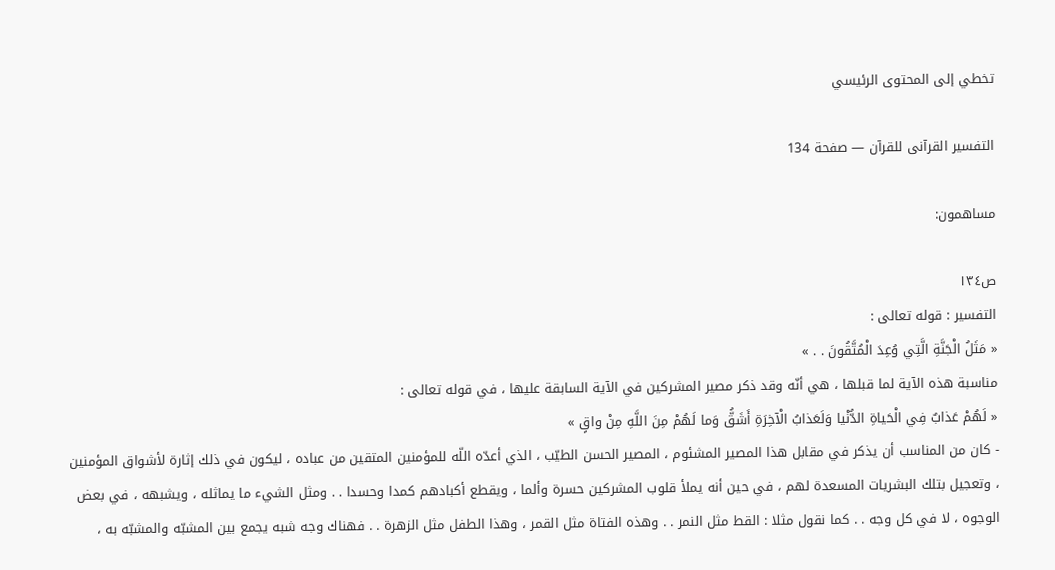تخطي إلى المحتوى الرئيسي

التفسير القرآنى للقرآن — صفحة 134

مساهمون:

ص١٣٤
التفسير : قوله تعالى :
« مَثَلُ الْجَنَّةِ الَّتِي وُعِدَ الْمُتَّقُونَ . . »
مناسبة هذه الآية لما قبلها ، هي أنّه وقد ذكر مصير المشركين في الآية السابقة عليها ، في قوله تعالى :
« لَهُمْ عَذابٌ فِي الْحَياةِ الدُّنْيا وَلَعَذابُ الْآخِرَةِ أَشَقُّ وَما لَهُمْ مِنَ اللَّهِ مِنْ واقٍ »
- كان من المناسب أن يذكر في مقابل هذا المصير المشئوم ، المصير الحسن الطيّب ، الذي أعدّه اللّه للمؤمنين المتقين من عباده ، ليكون في ذلك إثارة لأشواق المؤمنين ، وتعجيل بتلك البشريات المسعدة لهم ، في حين أنه يملأ قلوب المشركين حسرة وألما ، ويقطع أكبادهم كمدا وحسدا . . ومثل الشيء ما يماثله ، ويشبهه ، في بعض الوجوه ، لا في كل وجه . . كما نقول مثلا : القط مثل النمر . . وهذه الفتاة مثل القمر ، وهذا الطفل مثل الزهرة . . فهناك وجه شبه يجمع بين المشبّه والمشبّه به ،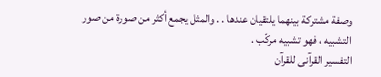وصفة مشتركة بينهما يلتقيان عندها . . والمثل يجمع أكثر من صورة من صور التشبيه ، فهو تشبيه مركّب .
التفسير القرآنى للقرآن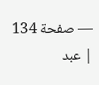— صفحة 134 | عبد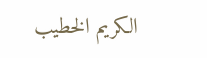الكريم الخطيب